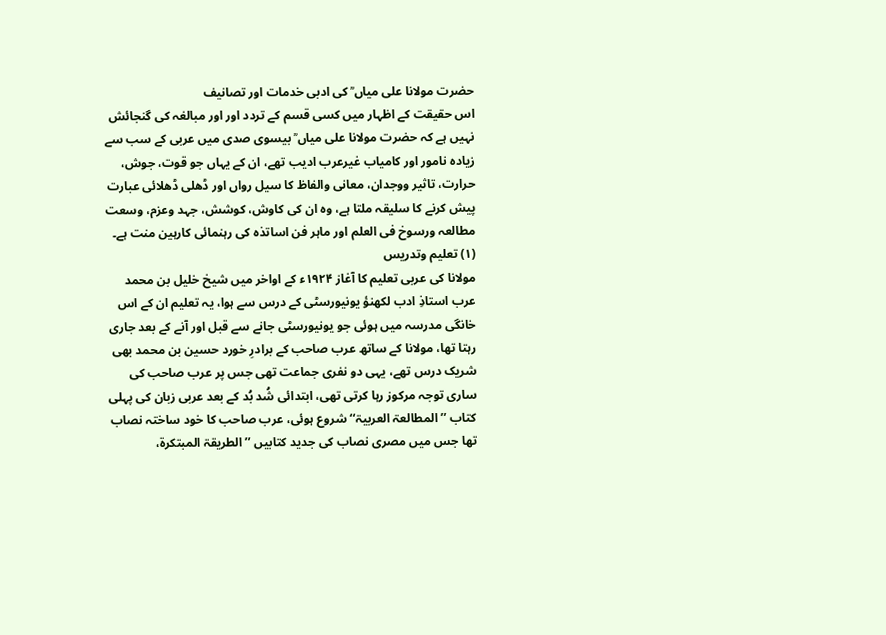حضرت مولانا علی میاں ؒ کی ادبی خدمات اور تصانیف
اس حقیقت کے اظہار میں کسی قسم کے تردد اور اور مبالغہ کی گنجائش نہیں ہے کہ حضرت مولانا علی میاں ؒ بیسوی صدی میں عربی کے سب سے زیادہ نامور اور کامیاب غیرعرب ادیب تھے، ان کے یہاں جو قوت، جوش، حرارت، تاثیر ووجدان، معانی والفاظ کا سیل رواں اور ڈھلی ڈھلائی عبارت پیش کرنے کا سلیقہ ملتا ہے، وہ ان کی کاوش، کوشش، جہد وعزم، وسعت مطالعہ ورسوخ فی العلم اور ماہر فن اساتذہ کی رہنمائی کارہین منت ہے۔
(۱) تعلیم وتدریس
مولانا کی عربی تعلیم کا آغاز ۱۹۲۴ء کے اواخر میں شیخ خلیل بن محمد عرب استاذِ ادب لکھنؤ یونیورسٹی کے درس سے ہوا، یہ تعلیم ان کے اس خانگی مدرسہ میں ہوئی جو یونیورسٹی جانے سے قبل اور آنے کے بعد جاری رہتا تھا، مولانا کے ساتھ عرب صاحب کے برادرِ خورد حسین بن محمد بھی شریک درس تھے، یہی دو نفری جماعت تھی جس پر عرب صاحب کی ساری توجہ مرکوز رہا کرتی تھی، ابتدائی شُد بُد کے بعد عربی زبان کی پہلی کتاب ’’المطالعۃ العربیۃ‘‘ شروع ہوئی، عرب صاحب کا خود ساختہ نصاب تھا جس میں مصری نصاب کی جدید کتابیں ’’الطریقۃ المبتکرۃ،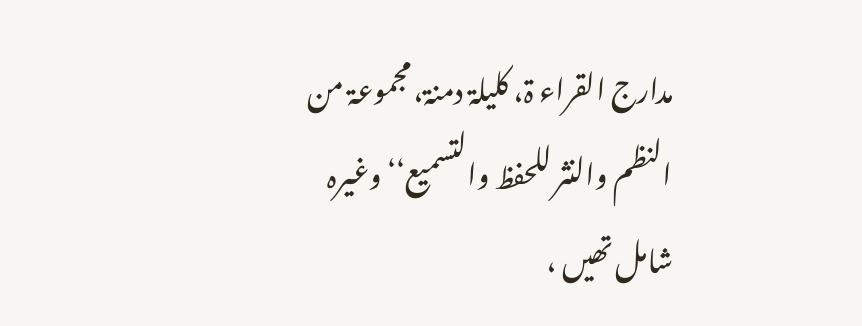مدارج القراء ۃ، کلیلۃ دمنۃ، مجموعۃ من النظم والنثر للحفظ والتسمیع‘‘ وغیرہ شامل تھیں ،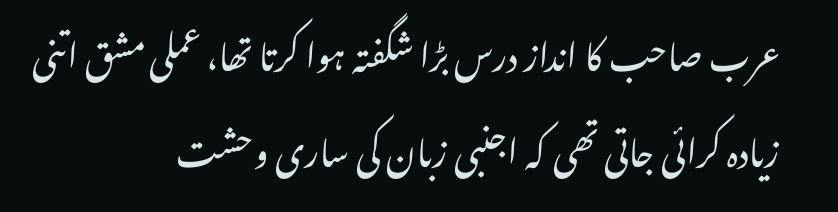عرب صاحب کا انداز درس بڑا شگفتہ ہوا کرتا تھا، عملی مشق اتنی زیادہ کرائی جاتی تھی کہ اجنبی زبان کی ساری وحشت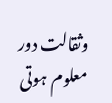وثقالت دور معلوم ہوتی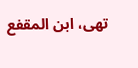تھی، ابن المقفع